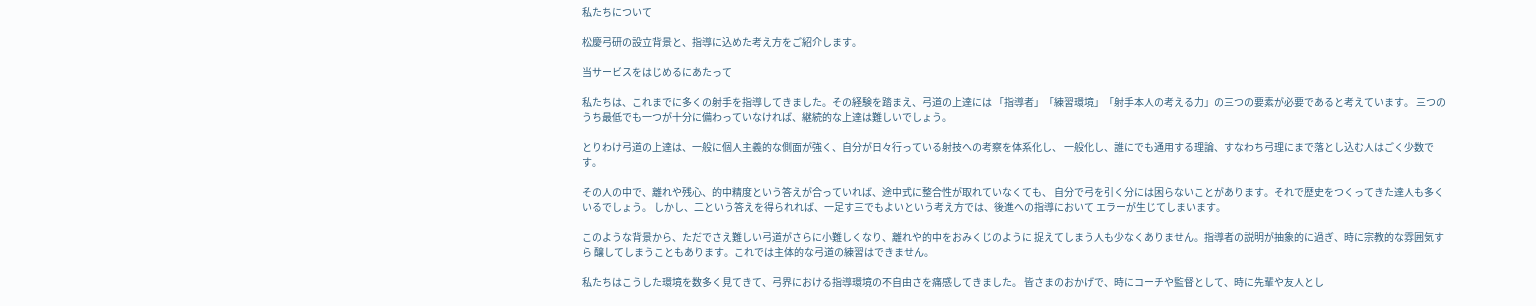私たちについて

松慶弓研の設立背景と、指導に込めた考え方をご紹介します。

当サービスをはじめるにあたって

私たちは、これまでに多くの射手を指導してきました。その経験を踏まえ、弓道の上達には 「指導者」「練習環境」「射手本人の考える力」の三つの要素が必要であると考えています。 三つのうち最低でも一つが十分に備わっていなければ、継続的な上達は難しいでしょう。

とりわけ弓道の上達は、一般に個人主義的な側面が強く、自分が日々行っている射技への考察を体系化し、 一般化し、誰にでも通用する理論、すなわち弓理にまで落とし込む人はごく少数です。

その人の中で、離れや残心、的中精度という答えが合っていれば、途中式に整合性が取れていなくても、 自分で弓を引く分には困らないことがあります。それで歴史をつくってきた達人も多くいるでしょう。 しかし、二という答えを得られれば、一足す三でもよいという考え方では、後進への指導において エラーが生じてしまいます。

このような背景から、ただでさえ難しい弓道がさらに小難しくなり、離れや的中をおみくじのように 捉えてしまう人も少なくありません。指導者の説明が抽象的に過ぎ、時に宗教的な雰囲気すら 醸してしまうこともあります。これでは主体的な弓道の練習はできません。

私たちはこうした環境を数多く見てきて、弓界における指導環境の不自由さを痛感してきました。 皆さまのおかげで、時にコーチや監督として、時に先輩や友人とし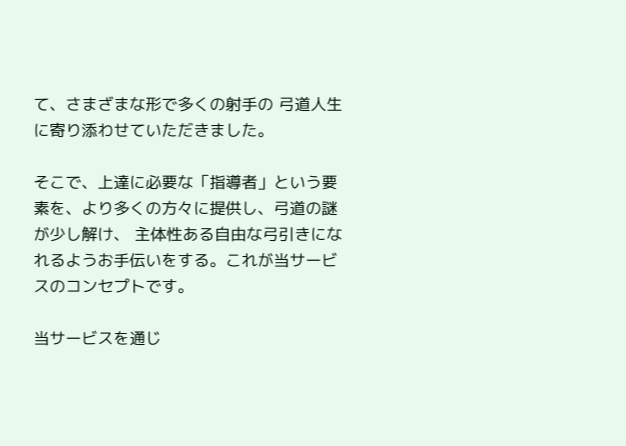て、さまざまな形で多くの射手の 弓道人生に寄り添わせていただきました。

そこで、上達に必要な「指導者」という要素を、より多くの方々に提供し、弓道の謎が少し解け、 主体性ある自由な弓引きになれるようお手伝いをする。これが当サービスのコンセプトです。

当サービスを通じ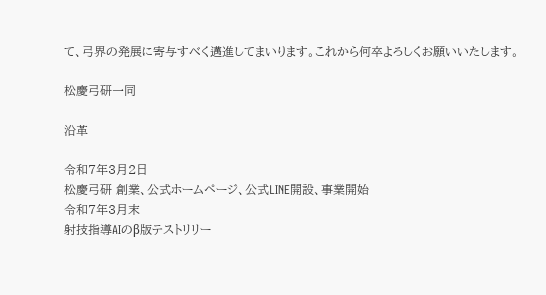て、弓界の発展に寄与すべく邁進してまいります。これから何卒よろしくお願いいたします。

松慶弓研一同

沿革

令和7年3月2日
松慶弓研 創業、公式ホームページ、公式LINE開設、事業開始
令和7年3月末
射技指導AIのβ版テストリリー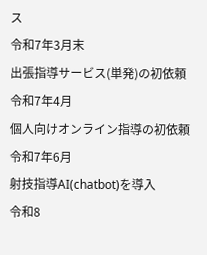ス
令和7年3月末
出張指導サービス(単発)の初依頼
令和7年4月
個人向けオンライン指導の初依頼
令和7年6月
射技指導AI(chatbot)を導入
令和8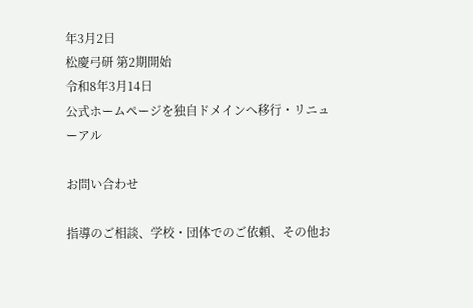年3月2日
松慶弓研 第2期開始
令和8年3月14日
公式ホームページを独自ドメインへ移行・リニューアル

お問い合わせ

指導のご相談、学校・団体でのご依頼、その他お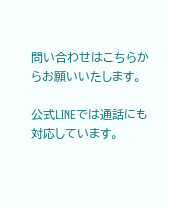問い合わせはこちらからお願いいたします。

公式LINEでは通話にも対応しています。